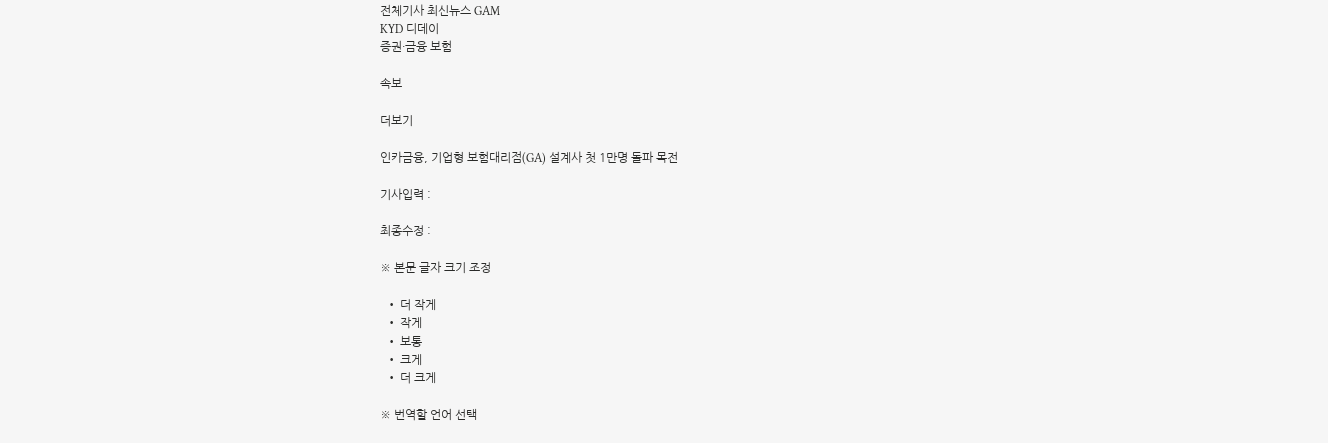전체기사 최신뉴스 GAM
KYD 디데이
증권·금융 보험

속보

더보기

인카금융, 기업형 보험대리점(GA) 설계사 첫 1만명 돌파 목전

기사입력 :

최종수정 :

※ 본문 글자 크기 조정

  • 더 작게
  • 작게
  • 보통
  • 크게
  • 더 크게

※ 번역할 언어 선택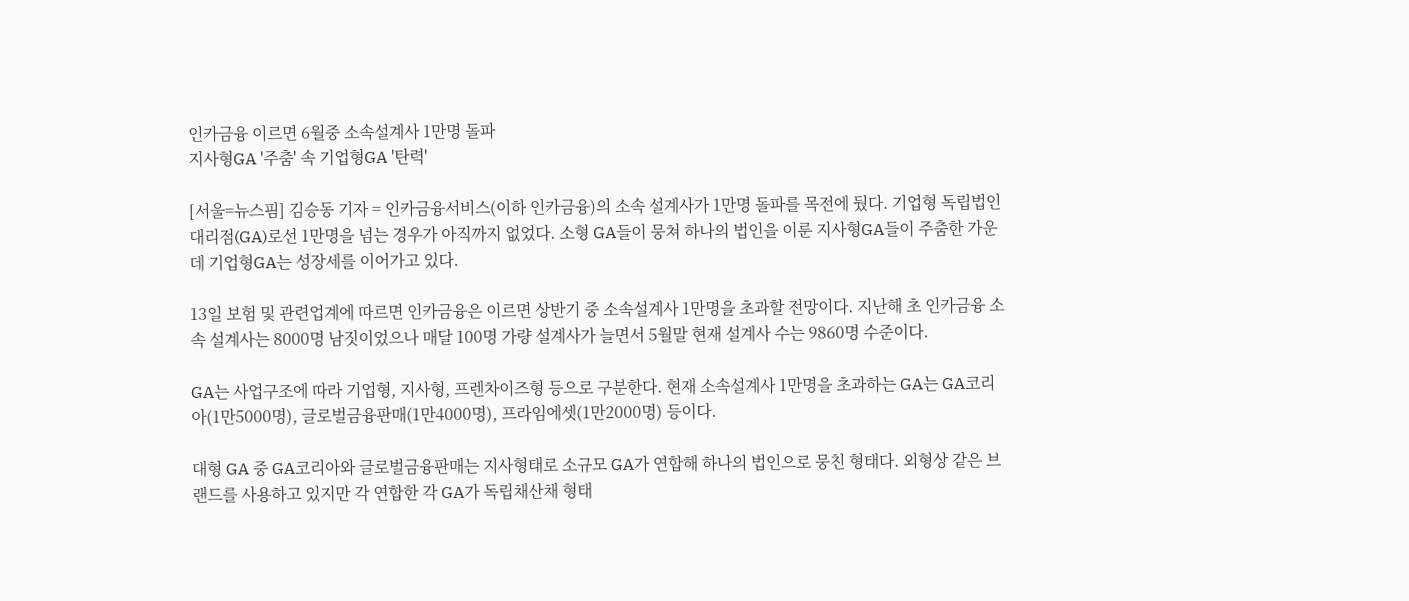인카금융 이르면 6월중 소속설계사 1만명 돌파
지사형GA '주춤' 속 기업형GA '탄력'

[서울=뉴스핌] 김승동 기자 = 인카금융서비스(이하 인카금융)의 소속 설계사가 1만명 돌파를 목전에 뒀다. 기업형 독립법인대리점(GA)로선 1만명을 넘는 경우가 아직까지 없었다. 소형 GA들이 뭉쳐 하나의 법인을 이룬 지사형GA들이 주춤한 가운데 기업형GA는 성장세를 이어가고 있다.

13일 보험 및 관련업계에 따르면 인카금융은 이르면 상반기 중 소속설계사 1만명을 초과할 전망이다. 지난해 초 인카금융 소속 설계사는 8000명 남짓이었으나 매달 100명 가량 설계사가 늘면서 5월말 현재 설계사 수는 9860명 수준이다.

GA는 사업구조에 따라 기업형, 지사형, 프렌차이즈형 등으로 구분한다. 현재 소속설계사 1만명을 초과하는 GA는 GA코리아(1만5000명), 글로벌금융판매(1만4000명), 프라임에셋(1만2000명) 등이다.

대형 GA 중 GA코리아와 글로벌금융판매는 지사형태로 소규모 GA가 연합해 하나의 법인으로 뭉친 형태다. 외형상 같은 브랜드를 사용하고 있지만 각 연합한 각 GA가 독립채산채 형태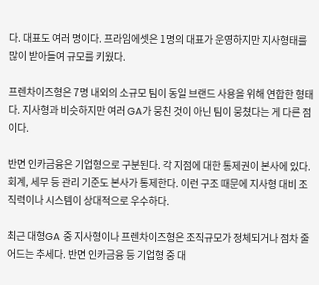다. 대표도 여러 명이다. 프라임에셋은 1명의 대표가 운영하지만 지사형태를 많이 받아들여 규모를 키웠다.

프렌차이즈형은 7명 내외의 소규모 팀이 동일 브랜드 사용을 위해 연합한 형태다. 지사형과 비슷하지만 여러 GA가 뭉친 것이 아닌 팀이 뭉쳤다는 게 다른 점이다.

반면 인카금융은 기업형으로 구분된다. 각 지점에 대한 통제권이 본사에 있다. 회계, 세무 등 관리 기준도 본사가 통제한다. 이런 구조 때문에 지사형 대비 조직력이나 시스템이 상대적으로 우수하다.

최근 대형GA 중 지사형이나 프렌차이즈형은 조직규모가 정체되거나 점차 줄어드는 추세다. 반면 인카금융 등 기업형 중 대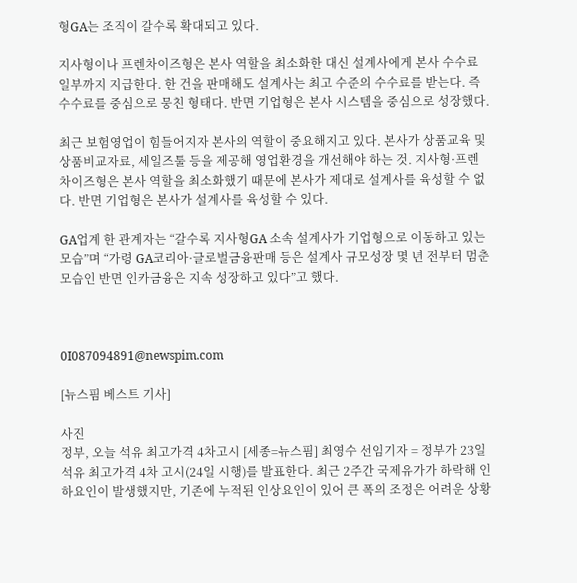형GA는 조직이 갈수록 확대되고 있다.

지사형이나 프렌차이즈형은 본사 역할을 최소화한 대신 설계사에게 본사 수수료 일부까지 지급한다. 한 건을 판매해도 설계사는 최고 수준의 수수료를 받는다. 즉 수수료를 중심으로 뭉친 형태다. 반면 기업형은 본사 시스템을 중심으로 성장했다.

최근 보험영업이 힘들어지자 본사의 역할이 중요해지고 있다. 본사가 상품교육 및 상품비교자료, 세일즈툴 등을 제공해 영업환경을 개선해야 하는 것. 지사형·프렌차이즈형은 본사 역할을 최소화했기 때문에 본사가 제대로 설계사를 육성할 수 없다. 반면 기업형은 본사가 설계사를 육성할 수 있다.

GA업계 한 관계자는 “갈수록 지사형GA 소속 설계사가 기업형으로 이동하고 있는 모습”며 “가령 GA코리아·글로벌금융판매 등은 설계사 규모성장 몇 년 전부터 멈춘 모습인 반면 인카금융은 지속 성장하고 있다”고 했다.



0I087094891@newspim.com

[뉴스핌 베스트 기사]

사진
정부, 오늘 석유 최고가격 4차고시 [세종=뉴스핌] 최영수 선임기자 = 정부가 23일 석유 최고가격 4차 고시(24일 시행)를 발표한다. 최근 2주간 국제유가가 하락해 인하요인이 발생했지만, 기존에 누적된 인상요인이 있어 큰 폭의 조정은 어려운 상황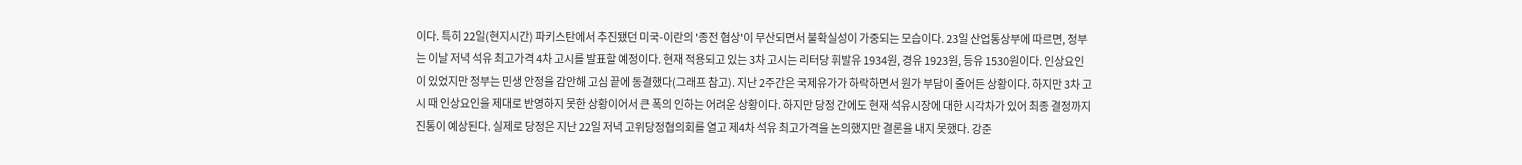이다. 특히 22일(현지시간) 파키스탄에서 추진됐던 미국-이란의 '종전 협상'이 무산되면서 불확실성이 가중되는 모습이다. 23일 산업통상부에 따르면, 정부는 이날 저녁 석유 최고가격 4차 고시를 발표할 예정이다. 현재 적용되고 있는 3차 고시는 리터당 휘발유 1934원, 경유 1923원, 등유 1530원이다. 인상요인이 있었지만 정부는 민생 안정을 감안해 고심 끝에 동결했다(그래프 참고). 지난 2주간은 국제유가가 하락하면서 원가 부담이 줄어든 상황이다. 하지만 3차 고시 때 인상요인을 제대로 반영하지 못한 상황이어서 큰 폭의 인하는 어려운 상황이다. 하지만 당정 간에도 현재 석유시장에 대한 시각차가 있어 최종 결정까지 진통이 예상된다. 실제로 당정은 지난 22일 저녁 고위당정협의회를 열고 제4차 석유 최고가격을 논의했지만 결론을 내지 못했다. 강준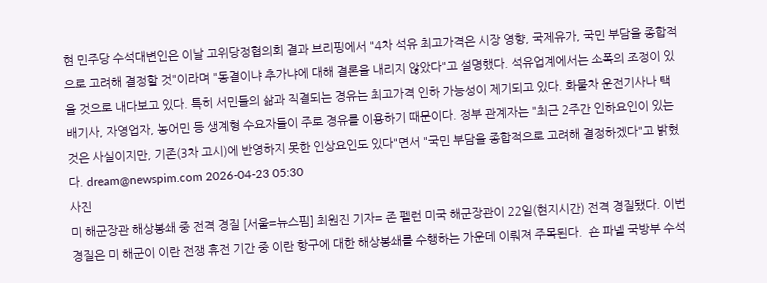현 민주당 수석대변인은 이날 고위당정협의회 결과 브리핑에서 "4차 석유 최고가격은 시장 영향, 국제유가, 국민 부담을 종합적으로 고려해 결정할 것"이라며 "동결이냐 추가냐에 대해 결론을 내리지 않았다"고 설명했다. 석유업계에서는 소폭의 조정이 있을 것으로 내다보고 있다. 특히 서민들의 삶과 직결되는 경유는 최고가격 인하 가능성이 제기되고 있다. 화물차 운전기사나 택배기사, 자영업자, 농어민 등 생계형 수요자들이 주로 경유를 이용하기 때문이다. 정부 관계자는 "최근 2주간 인하요인이 있는 것은 사실이지만, 기존(3차 고시)에 반영하지 못한 인상요인도 있다"면서 "국민 부담을 종합적으로 고려해 결정하겠다"고 밝혔다. dream@newspim.com 2026-04-23 05:30
사진
미 해군장관 해상봉쇄 중 전격 경질 [서울=뉴스핌] 최원진 기자= 존 펠런 미국 해군장관이 22일(현지시간) 전격 경질됐다. 이번 경질은 미 해군이 이란 전쟁 휴전 기간 중 이란 항구에 대한 해상봉쇄를 수행하는 가운데 이뤄져 주목된다.  숀 파넬 국방부 수석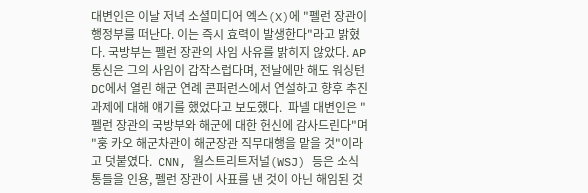대변인은 이날 저녁 소셜미디어 엑스(X)에 "펠런 장관이 행정부를 떠난다. 이는 즉시 효력이 발생한다"라고 밝혔다. 국방부는 펠런 장관의 사임 사유를 밝히지 않았다. AP 통신은 그의 사임이 갑작스럽다며, 전날에만 해도 워싱턴DC에서 열린 해군 연례 콘퍼런스에서 연설하고 향후 추진과제에 대해 얘기를 했었다고 보도했다.  파넬 대변인은 "펠런 장관의 국방부와 해군에 대한 헌신에 감사드린다"며 "훙 카오 해군차관이 해군장관 직무대행을 맡을 것"이라고 덧붙였다.  CNN, 월스트리트저널(WSJ) 등은 소식통들을 인용, 펠런 장관이 사표를 낸 것이 아닌 해임된 것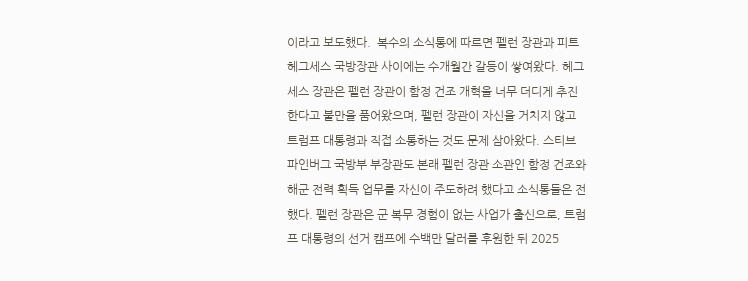이라고 보도했다.  복수의 소식통에 따르면 펠런 장관과 피트 헤그세스 국방장관 사이에는 수개월간 갈등이 쌓여왔다. 헤그세스 장관은 펠런 장관이 함정 건조 개혁을 너무 더디게 추진한다고 불만을 품어왔으며, 펠런 장관이 자신을 거치지 않고 트럼프 대통령과 직접 소통하는 것도 문제 삼아왔다. 스티브 파인버그 국방부 부장관도 본래 펠런 장관 소관인 함정 건조와 해군 전력 획득 업무를 자신이 주도하려 했다고 소식통들은 전했다. 펠런 장관은 군 복무 경험이 없는 사업가 출신으로, 트럼프 대통령의 선거 캠프에 수백만 달러를 후원한 뒤 2025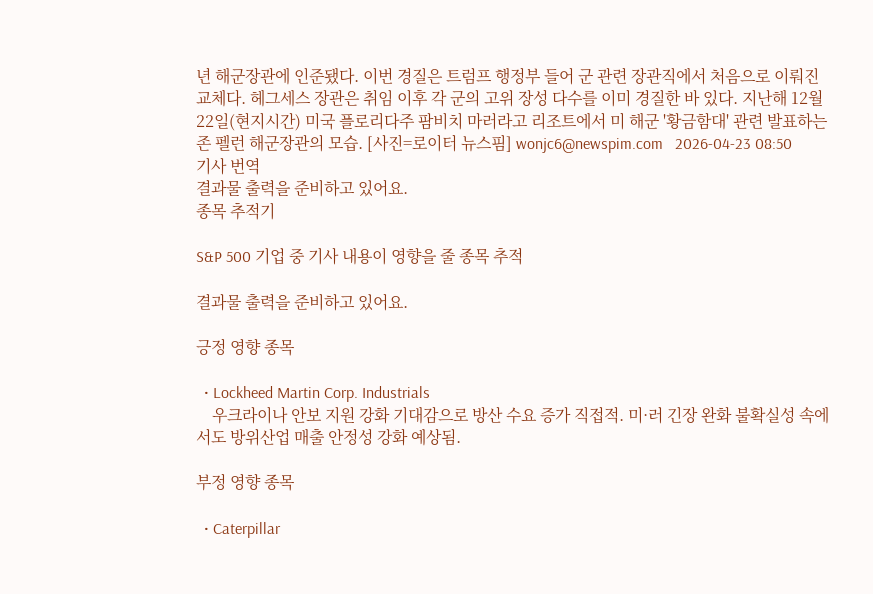년 해군장관에 인준됐다. 이번 경질은 트럼프 행정부 들어 군 관련 장관직에서 처음으로 이뤄진 교체다. 헤그세스 장관은 취임 이후 각 군의 고위 장성 다수를 이미 경질한 바 있다. 지난해 12월 22일(현지시간) 미국 플로리다주 팜비치 마러라고 리조트에서 미 해군 '황금함대' 관련 발표하는 존 펠런 해군장관의 모습. [사진=로이터 뉴스핌] wonjc6@newspim.com   2026-04-23 08:50
기사 번역
결과물 출력을 준비하고 있어요.
종목 추적기

S&P 500 기업 중 기사 내용이 영향을 줄 종목 추적

결과물 출력을 준비하고 있어요.

긍정 영향 종목

  • Lockheed Martin Corp. Industrials
    우크라이나 안보 지원 강화 기대감으로 방산 수요 증가 직접적. 미·러 긴장 완화 불확실성 속에서도 방위산업 매출 안정성 강화 예상됨.

부정 영향 종목

  • Caterpillar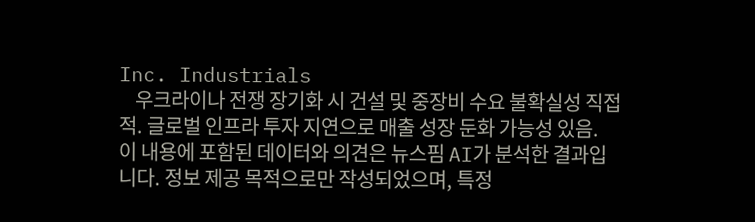Inc. Industrials
    우크라이나 전쟁 장기화 시 건설 및 중장비 수요 불확실성 직접적. 글로벌 인프라 투자 지연으로 매출 성장 둔화 가능성 있음.
이 내용에 포함된 데이터와 의견은 뉴스핌 AI가 분석한 결과입니다. 정보 제공 목적으로만 작성되었으며, 특정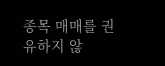종목 매매를 권유하지 않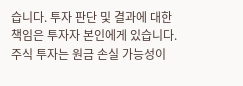습니다. 투자 판단 및 결과에 대한 책임은 투자자 본인에게 있습니다. 주식 투자는 원금 손실 가능성이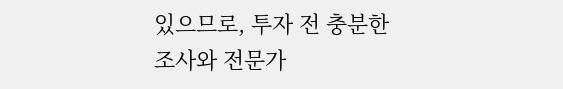있으므로, 투자 전 충분한 조사와 전문가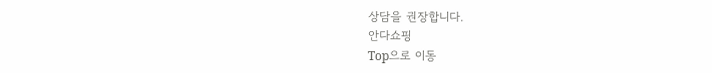상담을 권장합니다.
안다쇼핑
Top으로 이동